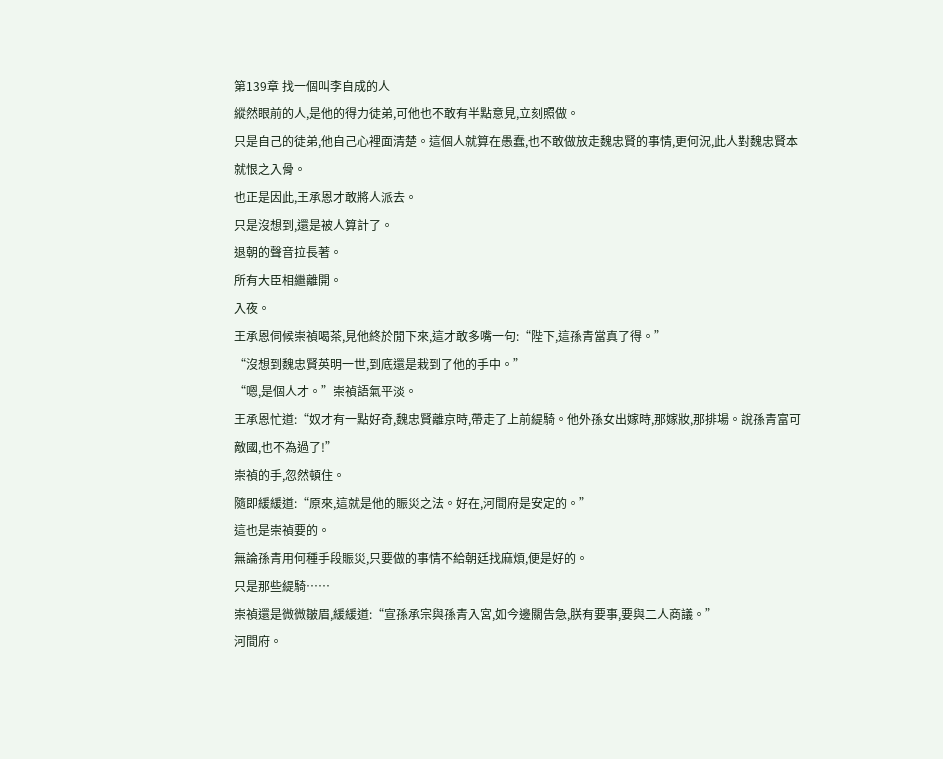第139章 找一個叫李自成的人
縱然眼前的人,是他的得力徒弟,可他也不敢有半點意見,立刻照做。
只是自己的徒弟,他自己心裡面清楚。這個人就算在愚蠢,也不敢做放走魏忠賢的事情,更何況,此人對魏忠賢本就恨之入骨。
也正是因此,王承恩才敢將人派去。
只是沒想到,還是被人算計了。
退朝的聲音拉長著。
所有大臣相繼離開。
入夜。
王承恩伺候崇禎喝茶,見他終於閒下來,這才敢多嘴一句:“陛下,這孫青當真了得。”
“沒想到魏忠賢英明一世,到底還是栽到了他的手中。”
“嗯,是個人才。”崇禎語氣平淡。
王承恩忙道:“奴才有一點好奇,魏忠賢離京時,帶走了上前緹騎。他外孫女出嫁時,那嫁妝,那排場。說孫青富可敵國,也不為過了!”
崇禎的手,忽然頓住。
隨即緩緩道:“原來,這就是他的賑災之法。好在,河間府是安定的。”
這也是崇禎要的。
無論孫青用何種手段賑災,只要做的事情不給朝廷找麻煩,便是好的。
只是那些緹騎……
崇禎還是微微皺眉,緩緩道:“宣孫承宗與孫青入宮,如今邊關告急,朕有要事,要與二人商議。”
河間府。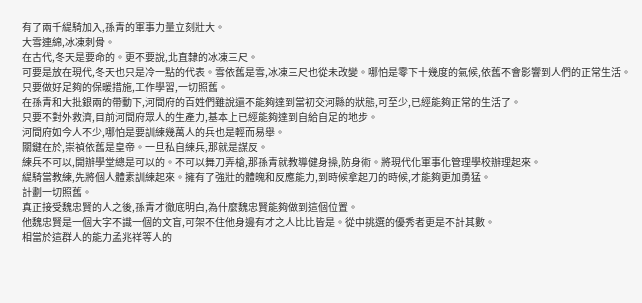有了兩千緹騎加入,孫青的軍事力量立刻壯大。
大雪連綿,冰凍刺骨。
在古代,冬天是要命的。更不要說,北直隸的冰凍三尺。
可要是放在現代,冬天也只是冷一點的代表。雪依舊是雪,冰凍三尺也從未改變。哪怕是零下十幾度的氣候,依舊不會影響到人們的正常生活。
只要做好足夠的保暖措施,工作學習,一切照舊。
在孫青和大批銀兩的帶動下,河間府的百姓們雖說還不能夠達到當初交河縣的狀態,可至少,已經能夠正常的生活了。
只要不對外救濟,目前河間府眾人的生產力,基本上已經能夠達到自給自足的地步。
河間府如今人不少,哪怕是要訓練幾萬人的兵也是輕而易舉。
關鍵在於,崇禎依舊是皇帝。一旦私自練兵,那就是謀反。
練兵不可以,開辦學堂總是可以的。不可以舞刀弄槍,那孫青就教導健身操,防身術。將現代化軍事化管理學校辦理起來。
緹騎當教練,先將個人體素訓練起來。擁有了強壯的體魄和反應能力,到時候拿起刀的時候,才能夠更加勇猛。
計劃一切照舊。
真正接受魏忠賢的人之後,孫青才徹底明白,為什麼魏忠賢能夠做到這個位置。
他魏忠賢是一個大字不識一個的文盲,可架不住他身邊有才之人比比皆是。從中挑選的優秀者更是不計其數。
相當於這群人的能力孟兆祥等人的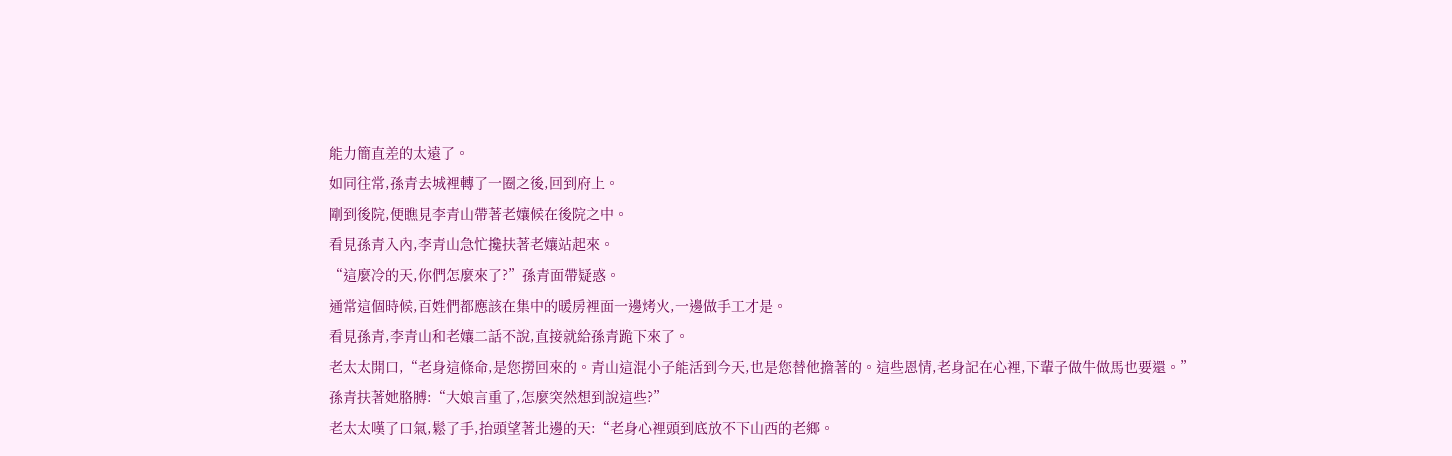能力簡直差的太遠了。
如同往常,孫青去城裡轉了一圈之後,回到府上。
剛到後院,便瞧見李青山帶著老孃候在後院之中。
看見孫青入內,李青山急忙攙扶著老孃站起來。
“這麼冷的天,你們怎麼來了?”孫青面帶疑惑。
通常這個時候,百姓們都應該在集中的暖房裡面一邊烤火,一邊做手工才是。
看見孫青,李青山和老孃二話不說,直接就給孫青跪下來了。
老太太開口,“老身這條命,是您撈回來的。青山這混小子能活到今天,也是您替他擔著的。這些恩情,老身記在心裡,下輩子做牛做馬也要還。”
孫青扶著她胳膊:“大娘言重了,怎麼突然想到說這些?”
老太太嘆了口氣,鬆了手,抬頭望著北邊的天:“老身心裡頭到底放不下山西的老鄉。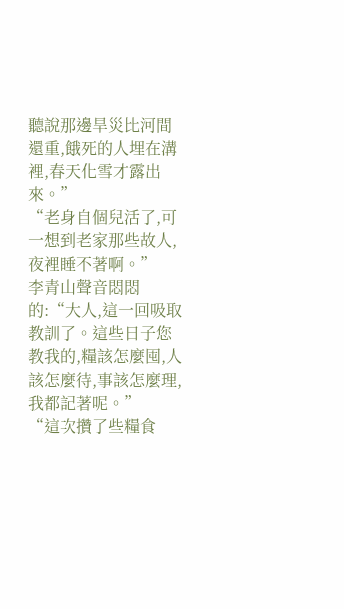聽說那邊旱災比河間還重,餓死的人埋在溝裡,春天化雪才露出來。”
“老身自個兒活了,可一想到老家那些故人,夜裡睡不著啊。”
李青山聲音悶悶的:“大人,這一回吸取教訓了。這些日子您教我的,糧該怎麼囤,人該怎麼待,事該怎麼理,我都記著呢。”
“這次攢了些糧食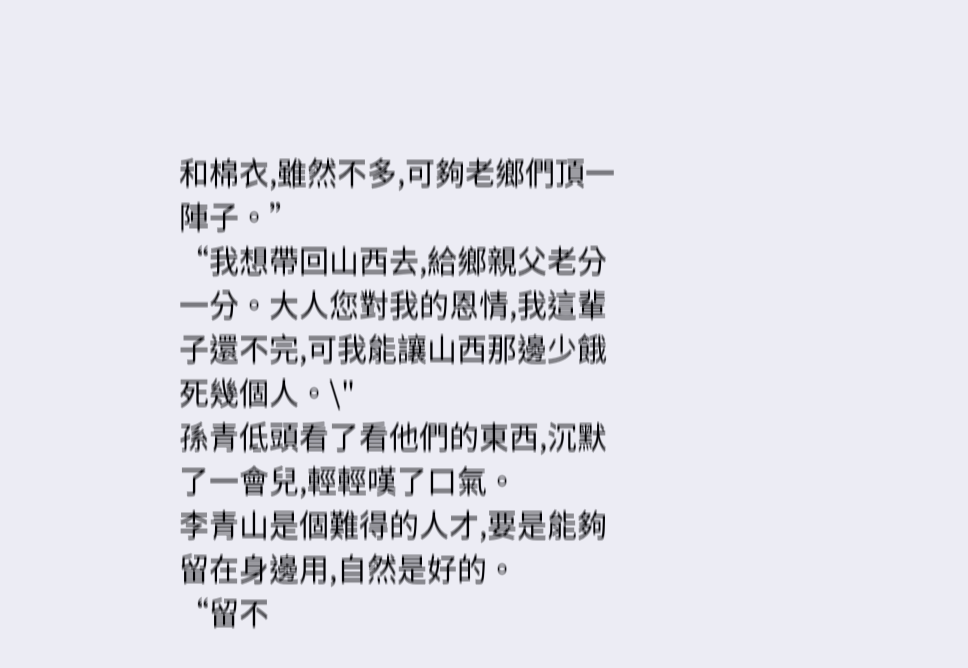和棉衣,雖然不多,可夠老鄉們頂一陣子。”
“我想帶回山西去,給鄉親父老分一分。大人您對我的恩情,我這輩子還不完,可我能讓山西那邊少餓死幾個人。\"
孫青低頭看了看他們的東西,沉默了一會兒,輕輕嘆了口氣。
李青山是個難得的人才,要是能夠留在身邊用,自然是好的。
“留不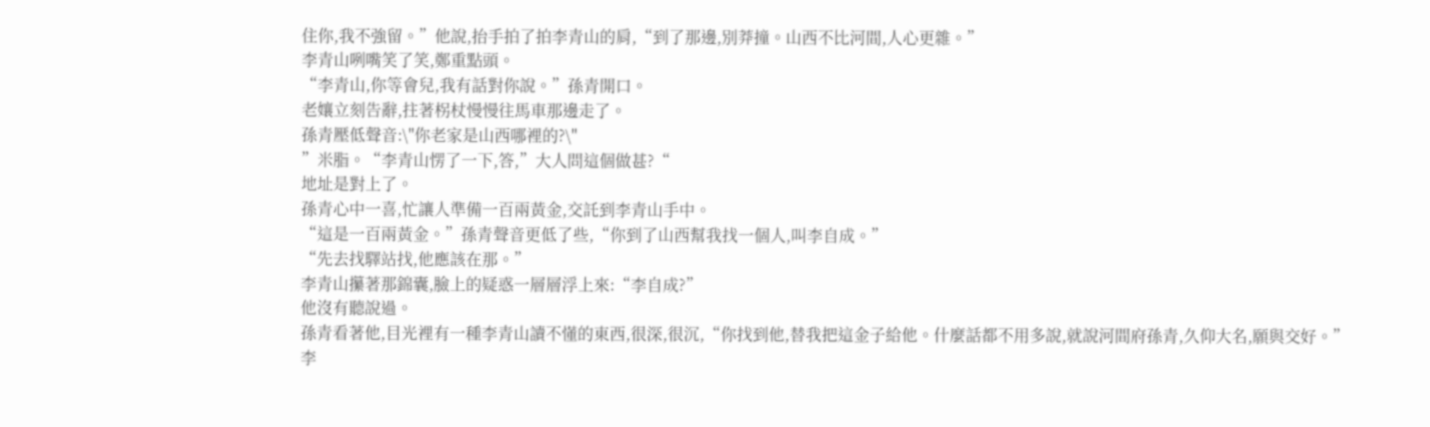住你,我不強留。”他說,抬手拍了拍李青山的肩,“到了那邊,別莽撞。山西不比河間,人心更雜。”
李青山咧嘴笑了笑,鄭重點頭。
“李青山,你等會兒,我有話對你說。”孫青開口。
老孃立刻告辭,拄著柺杖慢慢往馬車那邊走了。
孫青壓低聲音:\"你老家是山西哪裡的?\"
”米脂。“李青山愣了一下,答,”大人問這個做甚?“
地址是對上了。
孫青心中一喜,忙讓人準備一百兩黃金,交託到李青山手中。
“這是一百兩黃金。”孫青聲音更低了些,“你到了山西幫我找一個人,叫李自成。”
“先去找驛站找,他應該在那。”
李青山攥著那錦囊,臉上的疑惑一層層浮上來:“李自成?”
他沒有聽說過。
孫青看著他,目光裡有一種李青山讀不懂的東西,很深,很沉,“你找到他,替我把這金子給他。什麼話都不用多說,就說河間府孫青,久仰大名,願與交好。”
李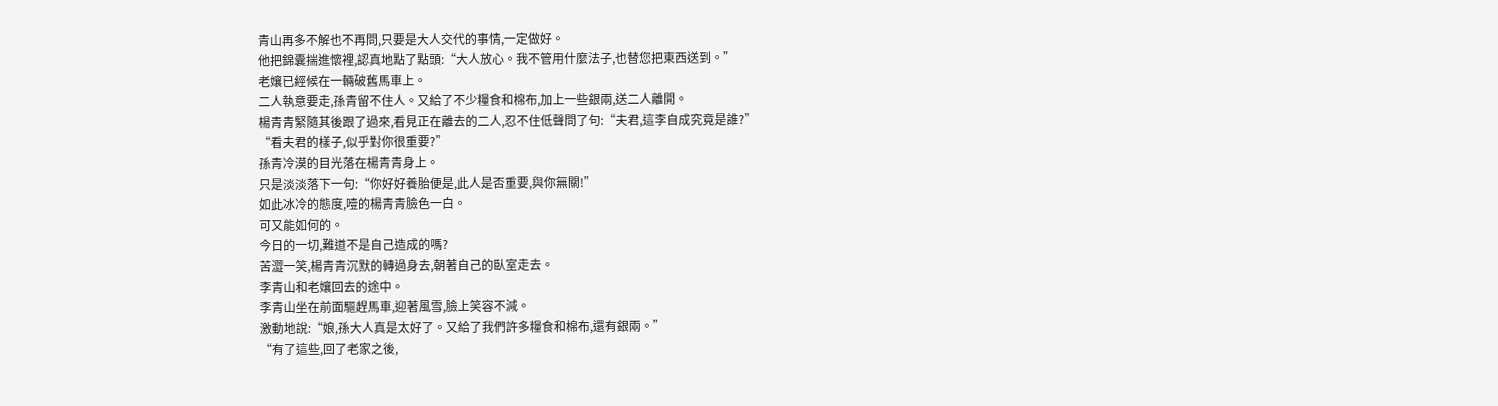青山再多不解也不再問,只要是大人交代的事情,一定做好。
他把錦囊揣進懷裡,認真地點了點頭:“大人放心。我不管用什麼法子,也替您把東西送到。”
老孃已經候在一輛破舊馬車上。
二人執意要走,孫青留不住人。又給了不少糧食和棉布,加上一些銀兩,送二人離開。
楊青青緊隨其後跟了過來,看見正在離去的二人,忍不住低聲問了句:“夫君,這李自成究竟是誰?”
“看夫君的樣子,似乎對你很重要?”
孫青冷漠的目光落在楊青青身上。
只是淡淡落下一句:“你好好養胎便是,此人是否重要,與你無關!”
如此冰冷的態度,噎的楊青青臉色一白。
可又能如何的。
今日的一切,難道不是自己造成的嗎?
苦澀一笑,楊青青沉默的轉過身去,朝著自己的臥室走去。
李青山和老孃回去的途中。
李青山坐在前面驅趕馬車,迎著風雪,臉上笑容不減。
激動地說:“娘,孫大人真是太好了。又給了我們許多糧食和棉布,還有銀兩。”
“有了這些,回了老家之後,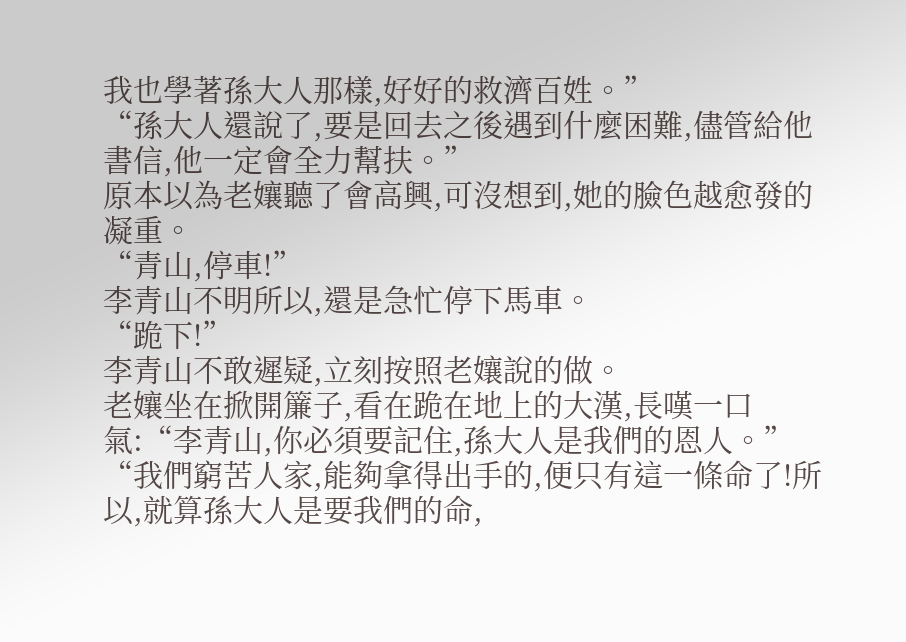我也學著孫大人那樣,好好的救濟百姓。”
“孫大人還說了,要是回去之後遇到什麼困難,儘管給他書信,他一定會全力幫扶。”
原本以為老孃聽了會高興,可沒想到,她的臉色越愈發的凝重。
“青山,停車!”
李青山不明所以,還是急忙停下馬車。
“跪下!”
李青山不敢遲疑,立刻按照老孃說的做。
老孃坐在掀開簾子,看在跪在地上的大漢,長嘆一口氣:“李青山,你必須要記住,孫大人是我們的恩人。”
“我們窮苦人家,能夠拿得出手的,便只有這一條命了!所以,就算孫大人是要我們的命,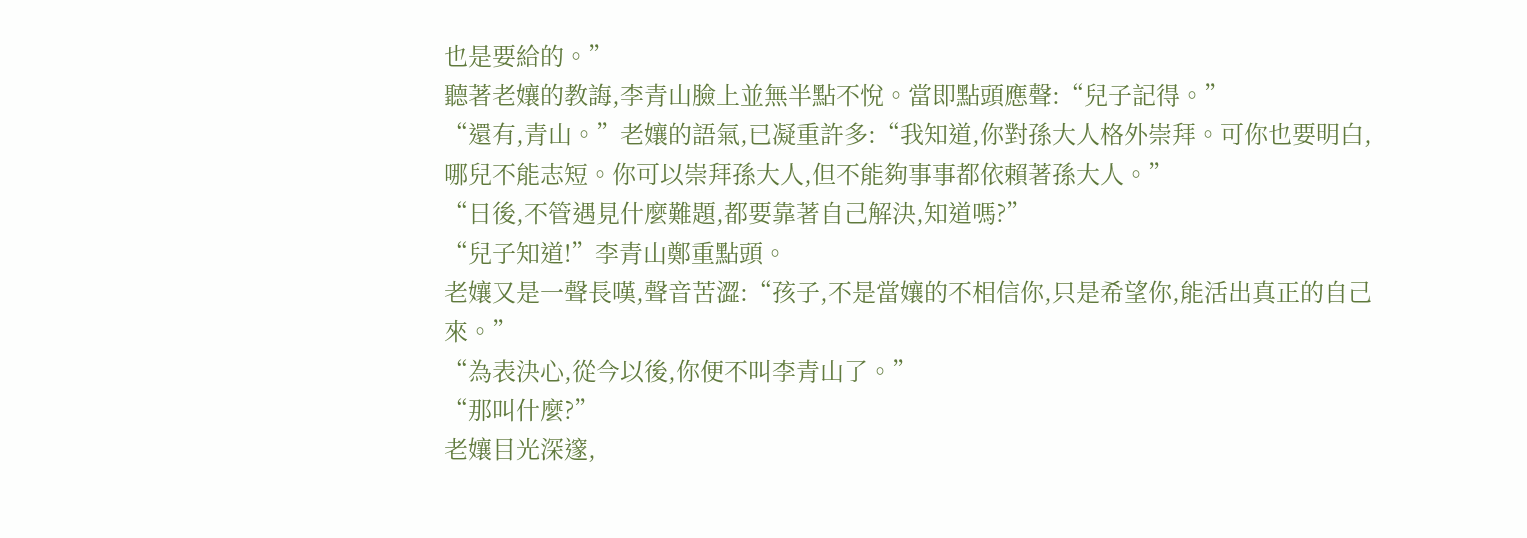也是要給的。”
聽著老孃的教誨,李青山臉上並無半點不悅。當即點頭應聲:“兒子記得。”
“還有,青山。”老孃的語氣,已凝重許多:“我知道,你對孫大人格外崇拜。可你也要明白,哪兒不能志短。你可以崇拜孫大人,但不能夠事事都依賴著孫大人。”
“日後,不管遇見什麼難題,都要靠著自己解決,知道嗎?”
“兒子知道!”李青山鄭重點頭。
老孃又是一聲長嘆,聲音苦澀:“孩子,不是當孃的不相信你,只是希望你,能活出真正的自己來。”
“為表決心,從今以後,你便不叫李青山了。”
“那叫什麼?”
老孃目光深邃,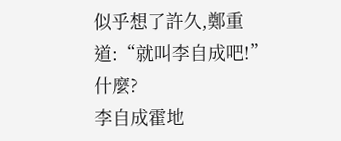似乎想了許久,鄭重道:“就叫李自成吧!”
什麼?
李自成霍地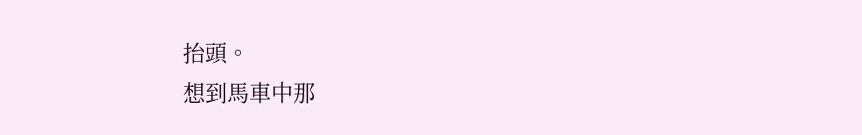抬頭。
想到馬車中那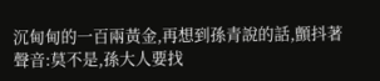沉甸甸的一百兩黃金,再想到孫青說的話,顫抖著聲音:莫不是,孫大人要找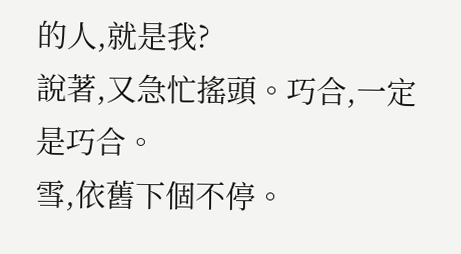的人,就是我?
說著,又急忙搖頭。巧合,一定是巧合。
雪,依舊下個不停。